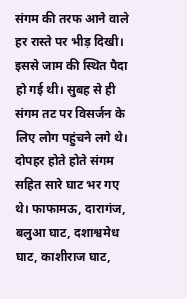संगम की तरफ आने वाले हर रास्ते पर भीड़ दिखी। इससे जाम की स्थित पैदा हो गई थी। सुबह से ही संगम तट पर विसर्जन के लिए लोग पहुंचने लगे थे। दोपहर होते होते संगम सहित सारे घाट भर गए थे। फाफामऊ, दारागंज, बलुआ घाट, दशाश्वमेध घाट, काशीराज घाट,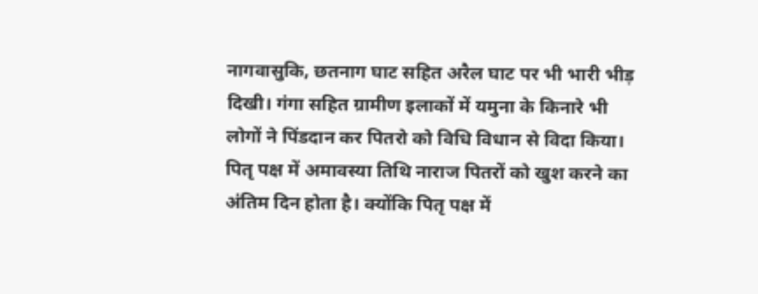नागवासुकि, छतनाग घाट सहित अरैल घाट पर भी भारी भीड़ दिखी। गंगा सहित ग्रामीण इलाकों में यमुना के किनारे भी लोगों ने पिंडदान कर पितरो को विधि विधान से विदा किया। पितृ पक्ष में अमावस्या तिथि नाराज पितरों को खुश करने का अंतिम दिन होता है। क्योंकि पितृ पक्ष में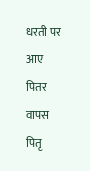धरती पर आए पितर वापस पितृ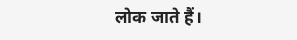लोक जाते हैं।